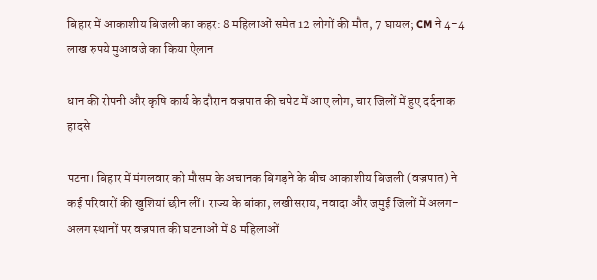बिहार में आकाशीय बिजली का कहर: 8 महिलाओं समेत 12 लोगों की मौत, 7 घायल; CM ने 4-4 लाख रुपये मुआवजे का किया ऐलान

धान की रोपनी और कृषि कार्य के दौरान वज्रपात की चपेट में आए लोग, चार जिलों में हुए दर्दनाक हादसे

पटना। बिहार में मंगलवार को मौसम के अचानक बिगड़ने के बीच आकाशीय बिजली (वज्रपात) ने कई परिवारों की खुशियां छीन लीं। राज्य के बांका, लखीसराय, नवादा और जमुई जिलों में अलग-अलग स्थानों पर वज्रपात की घटनाओं में 8 महिलाओं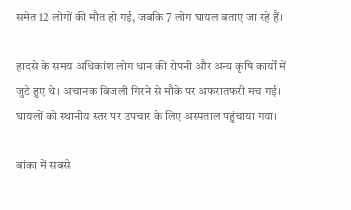समेत 12 लोगों की मौत हो गई, जबकि 7 लोग घायल बताए जा रहे हैं।

हादसे के समय अधिकांश लोग धान की रोपनी और अन्य कृषि कार्यों में जुटे हुए थे। अचानक बिजली गिरने से मौके पर अफरातफरी मच गई। घायलों को स्थानीय स्तर पर उपचार के लिए अस्पताल पहुंचाया गया।

बांका में सबसे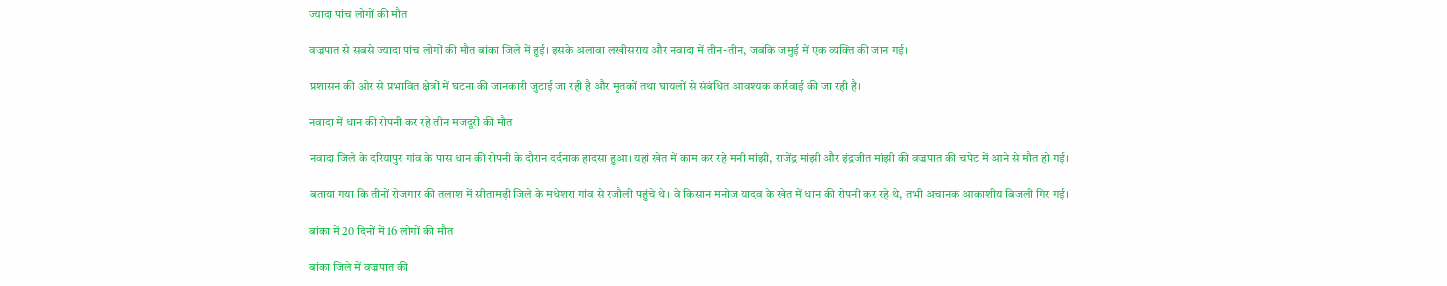ज्यादा पांच लोगों की मौत

वज्रपात से सबसे ज्यादा पांच लोगों की मौत बांका जिले में हुई। इसके अलावा लखीसराय और नवादा में तीन-तीन, जबकि जमुई में एक व्यक्ति की जान गई।

प्रशासन की ओर से प्रभावित क्षेत्रों में घटना की जानकारी जुटाई जा रही है और मृतकों तथा घायलों से संबंधित आवश्यक कार्रवाई की जा रही है।

नवादा में धान की रोपनी कर रहे तीन मजदूरों की मौत

नवादा जिले के दरियापुर गांव के पास धान की रोपनी के दौरान दर्दनाक हादसा हुआ। यहां खेत में काम कर रहे मनी मांझी, राजेंद्र मांझी और इंद्रजीत मांझी की वज्रपात की चपेट में आने से मौत हो गई।

बताया गया कि तीनों रोजगार की तलाश में सीतामढ़ी जिले के मधेशरा गांव से रजौली पहुंचे थे। वे किसान मनोज यादव के खेत में धान की रोपनी कर रहे थे, तभी अचानक आकाशीय बिजली गिर गई।

बांका में 20 दिनों में 16 लोगों की मौत

बांका जिले में वज्रपात की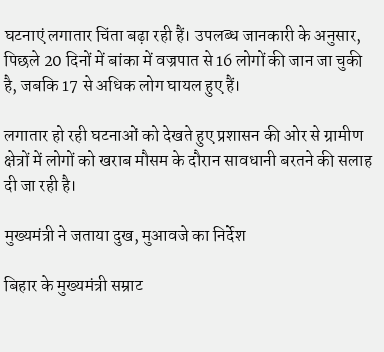घटनाएं लगातार चिंता बढ़ा रही हैं। उपलब्ध जानकारी के अनुसार, पिछले 20 दिनों में बांका में वज्रपात से 16 लोगों की जान जा चुकी है, जबकि 17 से अधिक लोग घायल हुए हैं।

लगातार हो रही घटनाओं को देखते हुए प्रशासन की ओर से ग्रामीण क्षेत्रों में लोगों को खराब मौसम के दौरान सावधानी बरतने की सलाह दी जा रही है।

मुख्यमंत्री ने जताया दुख, मुआवजे का निर्देश

बिहार के मुख्यमंत्री सम्राट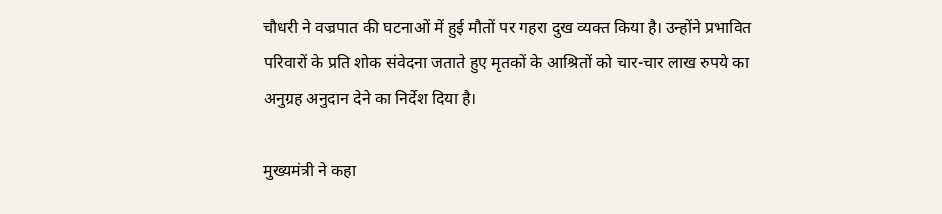चौधरी ने वज्रपात की घटनाओं में हुई मौतों पर गहरा दुख व्यक्त किया है। उन्होंने प्रभावित परिवारों के प्रति शोक संवेदना जताते हुए मृतकों के आश्रितों को चार-चार लाख रुपये का अनुग्रह अनुदान देने का निर्देश दिया है।

मुख्यमंत्री ने कहा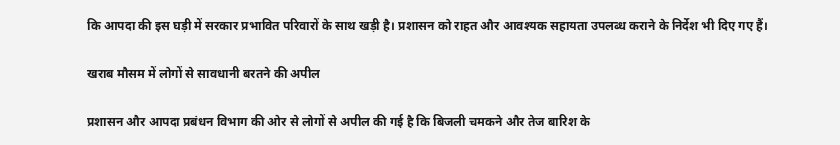कि आपदा की इस घड़ी में सरकार प्रभावित परिवारों के साथ खड़ी है। प्रशासन को राहत और आवश्यक सहायता उपलब्ध कराने के निर्देश भी दिए गए हैं।

खराब मौसम में लोगों से सावधानी बरतने की अपील

प्रशासन और आपदा प्रबंधन विभाग की ओर से लोगों से अपील की गई है कि बिजली चमकने और तेज बारिश के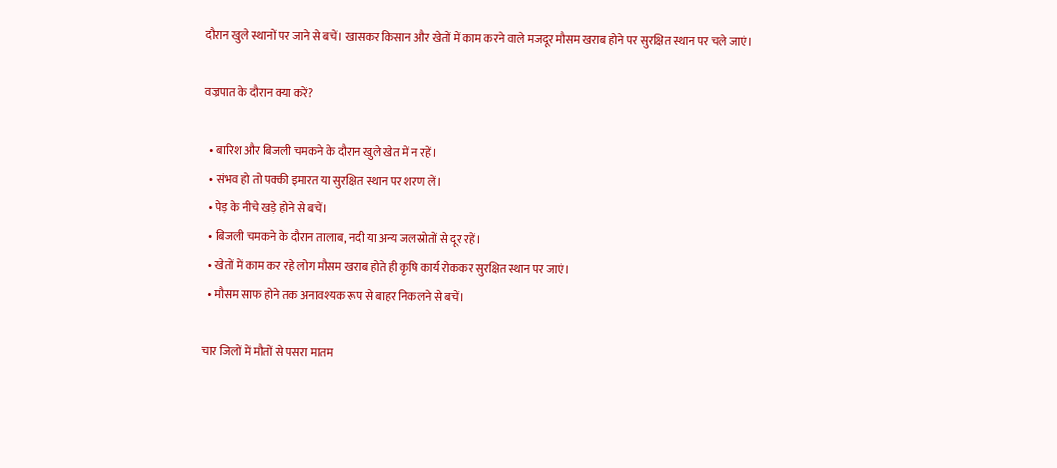दौरान खुले स्थानों पर जाने से बचें। खासकर किसान और खेतों में काम करने वाले मजदूर मौसम खराब होने पर सुरक्षित स्थान पर चले जाएं।

वज्रपात के दौरान क्या करें?

  • बारिश और बिजली चमकने के दौरान खुले खेत में न रहें।
  • संभव हो तो पक्की इमारत या सुरक्षित स्थान पर शरण लें।
  • पेड़ के नीचे खड़े होने से बचें।
  • बिजली चमकने के दौरान तालाब, नदी या अन्य जलस्रोतों से दूर रहें।
  • खेतों में काम कर रहे लोग मौसम खराब होते ही कृषि कार्य रोककर सुरक्षित स्थान पर जाएं।
  • मौसम साफ होने तक अनावश्यक रूप से बाहर निकलने से बचें।

चार जिलों में मौतों से पसरा मातम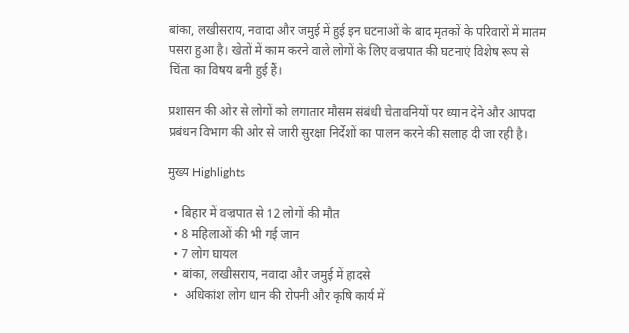बांका, लखीसराय, नवादा और जमुई में हुई इन घटनाओं के बाद मृतकों के परिवारों में मातम पसरा हुआ है। खेतों में काम करने वाले लोगों के लिए वज्रपात की घटनाएं विशेष रूप से चिंता का विषय बनी हुई हैं।

प्रशासन की ओर से लोगों को लगातार मौसम संबंधी चेतावनियों पर ध्यान देने और आपदा प्रबंधन विभाग की ओर से जारी सुरक्षा निर्देशों का पालन करने की सलाह दी जा रही है।

मुख्य Highlights

  • बिहार में वज्रपात से 12 लोगों की मौत
  • 8 महिलाओं की भी गई जान
  • 7 लोग घायल
  • बांका, लखीसराय, नवादा और जमुई में हादसे
  •  अधिकांश लोग धान की रोपनी और कृषि कार्य में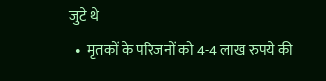जुटे थे
  •  मृतकों के परिजनों को 4-4 लाख रुपये की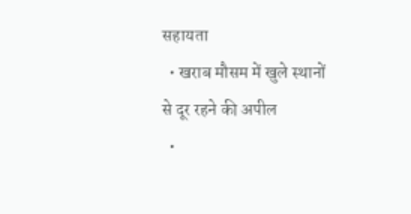सहायता
  • खराब मौसम में खुले स्थानों से दूर रहने की अपील
  •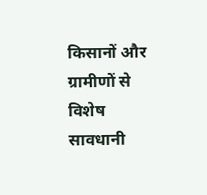किसानों और ग्रामीणों से विशेष सावधानी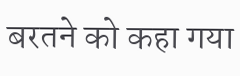बरतने को कहा गया